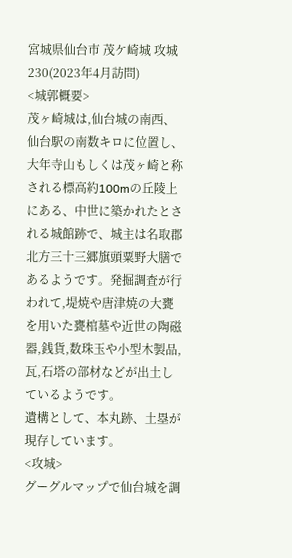宮城県仙台市 茂ケ崎城 攻城230(2023年4月訪問)
<城郭概要>
茂ヶ崎城は,仙台城の南西、仙台駅の南数キロに位置し、大年寺山もしくは茂ヶ崎と称される標高約100mの丘陵上にある、中世に築かれたとされる城館跡で、城主は名取郡北方三十三郷旗頭粟野大膳であるようです。発掘調査が行われて,堤焼や唐津焼の大甕を用いた甕棺墓や近世の陶磁器,銭貨,数珠玉や小型木製品,瓦,石塔の部材などが出土しているようです。
遺構として、本丸跡、土塁が現存しています。
<攻城>
グーグルマップで仙台城を調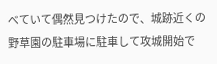べていて偶然見つけたので、城跡近くの野草園の駐車場に駐車して攻城開始で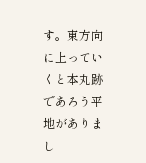す。東方向に上っていくと本丸跡であろう平地がありまし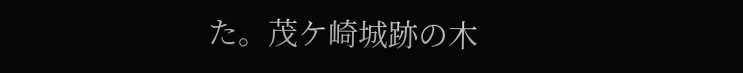た。茂ケ崎城跡の木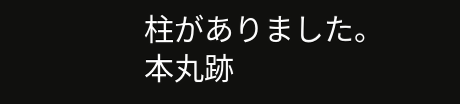柱がありました。
本丸跡